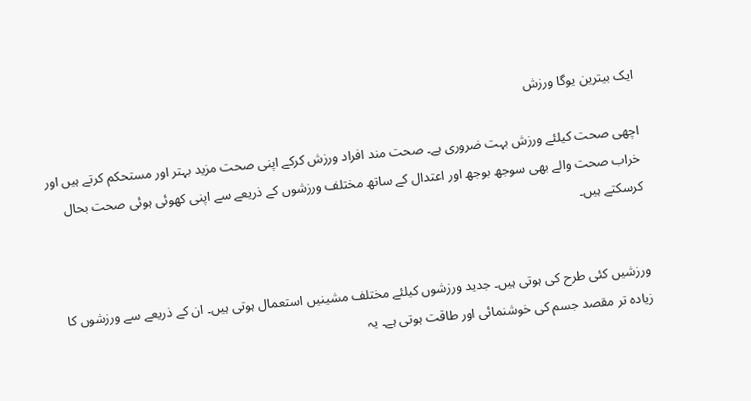ایک بیترین یوگا ورزش

اچھی صحت کیلئے ورزش بہت ضروری ہے۔ صحت مند افراد ورزش کرکے اپنی صحت مزید بہتر اور مستحکم کرتے ہیں اور خراب صحت والے بھی سوجھ بوجھ اور اعتدال کے ساتھ مختلف ورزشوں کے ذریعے سے اپنی کھوئی ہوئی صحت بحال کرسکتے ہیں۔


ورزشیں کئی طرح کی ہوتی ہیں۔ جدید ورزشوں کیلئے مختلف مشینیں استعمال ہوتی ہیں۔ ان کے ذریعے سے ورزشوں کا زیادہ تر مقصد جسم کی خوشنمائی اور طاقت ہوتی ہے۔ یہ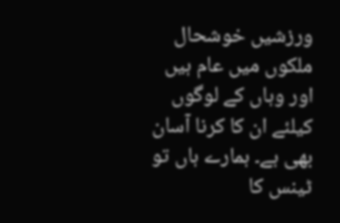ورزشیں خوشحال ملکوں میں عام ہیں اور وہاں کے لوگوں کیلئے ان کا کرنا آسان بھی ہے۔ ہمارے ہاں تو ٹینس کا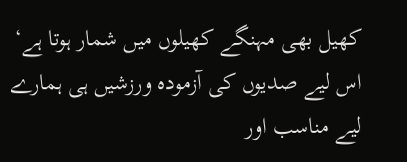کھیل بھی مہنگے کھیلوں میں شمار ہوتا ہے‘ اس لیے صدیوں کی آزمودہ ورزشیں ہی ہمارے لیے مناسب اور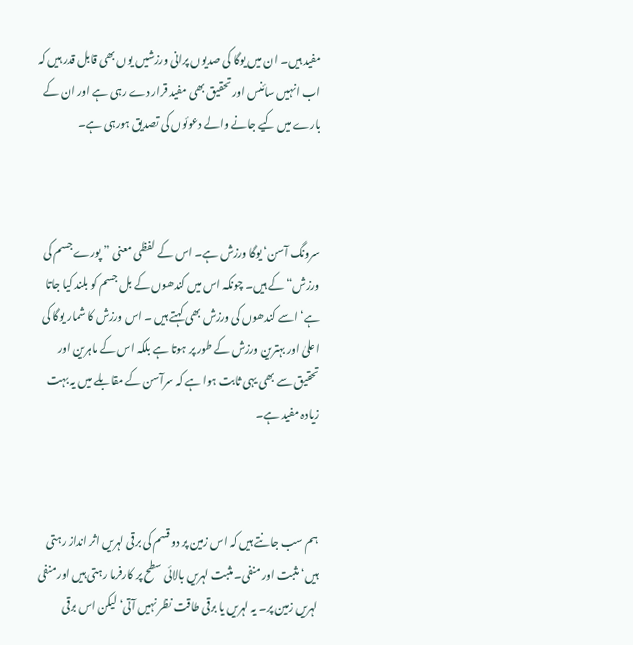مفید ہیں۔ ان میں یوگا کی صدیوں پرانی ورزشیں یوں بھی قابل قدر ہیں کہ اب انہیں سائنس اور تحقیق بھی مفید قرار دے رہی ہے اور ان کے بارے میں کیے جانے والے دعوئوں کی تصدیق ہورہی ہے۔



سرونگ آسن‘ یوگا ورزش ہے۔ اس کے لفظی معنی ”پورے جسم کی ورزش“ کے ہیں۔ چونکہ اس میں کندھوں کے بل جسم کو بلند کیا جاتا ہے‘ اسے کندھوں کی ورزش بھی کہتے ہیں ۔ اس ورزش کا شمار یوگا کی اعلیٰ اور بہترین ورزش کے طور پر ہوتا ہے بلکہ اس کے ماہرین اور تحقیق سے بھی یہی ثابت ہوا ہے کہ سرآسن کے مقابلے میں یہ بہت زیادہ مفید ہے۔



ہم سب جانتے ہیں کہ اس زمین پر دو قسم کی برقی لہریں اثر انداز رہتی ہیں‘ مثبت اور منفی۔ مثبت لہریں بالائی سطح پر کارفرما رہتی ہیں اور منفی لہریں زمین پر۔ یہ لہریں یا برقی طاقت نظر نہیں آتی‘ لیکن اس برقی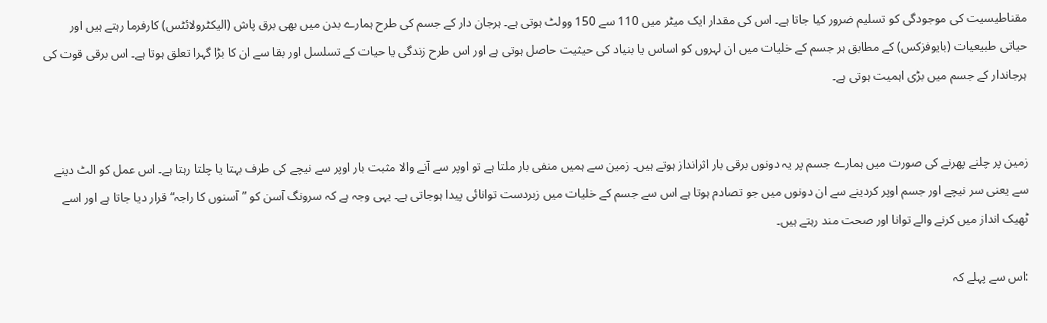مقناطیسیت کی موجودگی کو تسلیم ضرور کیا جاتا ہے۔ اس کی مقدار ایک میٹر میں 110 سے 150 وولٹ ہوتی ہے۔ ہرجان دار کے جسم کی طرح ہمارے بدن میں بھی برق پاش (الیکٹرولائٹس) کارفرما رہتے ہیں اور حیاتی طبیعیات (بایوفزکس) کے مطابق ہر جسم کے خلیات میں ان لہروں کو اساس یا بنیاد کی حیثیت حاصل ہوتی ہے اور اس طرح زندگی یا حیات کے تسلسل اور بقا سے ان کا بڑا گہرا تعلق ہوتا ہے۔ اس برقی قوت کی ہرجاندار کے جسم میں بڑی اہمیت ہوتی ہے۔


زمین پر چلنے پھرنے کی صورت میں ہمارے جسم پر یہ دونوں برقی بار اثرانداز ہوتے ہیں۔ زمین سے ہمیں منفی بار ملتا ہے تو اوپر سے آنے والا مثبت بار اوپر سے نیچے کی طرف بہتا یا چلتا رہتا ہے۔ اس عمل کو الٹ دینے سے یعنی سر نیچے اور جسم اوپر کردینے سے ان دونوں میں جو تصادم ہوتا ہے اس سے جسم کے خلیات میں زبردست توانائی پیدا ہوجاتی ہے۔ یہی وجہ ہے کہ سرونگ آسن کو ”آسنوں کا راجہ“ قرار دیا جاتا ہے اور اسے ٹھیک انداز میں کرنے والے توانا اور صحت مند رہتے ہیں۔

:اس سے پہلے کہ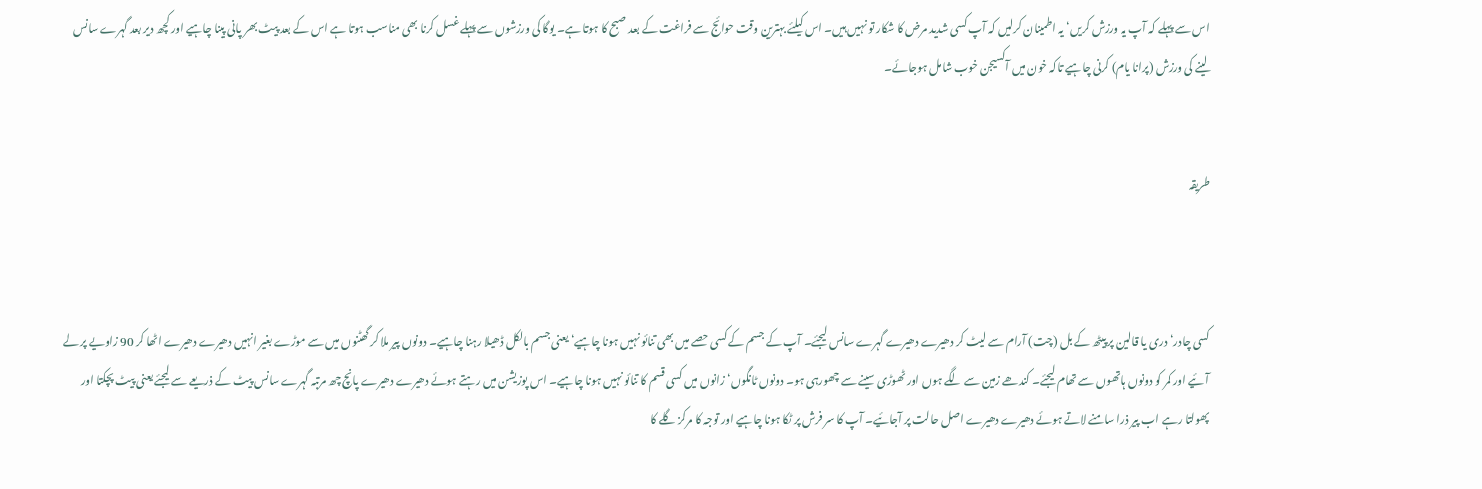اس سے پہلے کہ آپ یہ ورزش کریں‘ یہ اطمینان کرلیں کہ آپ کسی شدید مرض کا شکار تو نہیں ہیں۔ اس کیلئے بہترین وقت حوائج سے فراغت کے بعد صبح کا ہوتا ہے۔ یوگا کی ورزشوں سے پہلے غسل کرنا بھی مناسب ہوتا ہے اس کے بعد پیٹ بھر پانی پینا چاہیے اور کچھ دیر بعد گہرے سانس لینے کی ورزش (پرانا یام) کرنی چاہیے تاکہ خون میں آکسیجن خوب شامل ہوجائے۔


طریقہ



کسی چادر‘ دری یا قالین پر پیٹھ کے بل (چت) آرام سے لیٹ کر دھیرے دھیرے گہرے سانس لیجئے۔ آپ کے جسم کے کسی حصے میں بھی تنائو نہیں ہونا چاہیے‘ یعنی جسم بالکل ڈھیلا رہنا چاہیے۔ دونوں پیر ملا کر گھٹنوں میں سے موڑے بغیر انہیں دھیرے دھیرے اٹھا کر 90 زاویے پر لے آئیے اور کمر کو دونوں ہاتھوں سے تھام لیجئے۔ کندھے زمین سے لگے ہوں اور ٹھوڑی سینے سے چھورہی ہو۔ دونوں ٹانگوں‘ زانوں میں کسی قسم کا تنائو نہیں ہونا چاہیے۔ اس پوزیشن میں رہتے ہوئے دھیرے دھیرے پانچ چھ مرتبہ گہرے سانس پیٹ کے ذریعے سے لیجئے یعنی پیٹ پچکتا اور پھولتا رہے اب پیر ذرا سامنے لاتے ہوئے دھیرے دھیرے اصل حالت پر آجائیے۔ آپ کا سر فرش پر ٹکا ہونا چاہیے اور توجہ کا مرکز گلے کا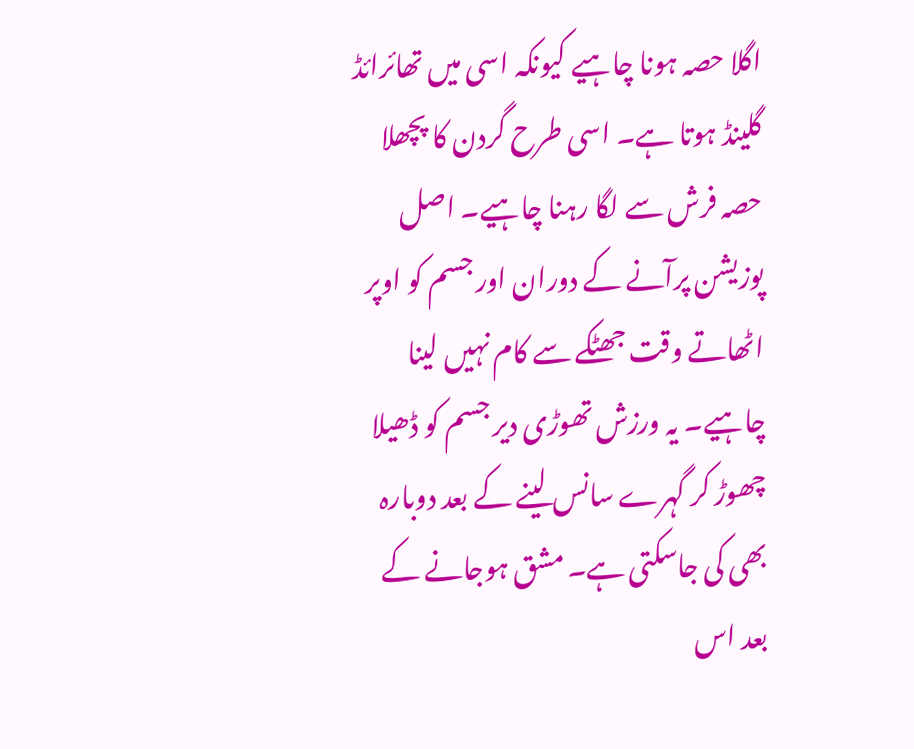اگلا حصہ ہونا چاہیے کیونکہ اسی میں تھائرائڈ گلینڈ ہوتا ہے۔ اسی طرح گردن کا پچھلا حصہ فرش سے لگا رہنا چاہیے۔ اصل پوزیشن پرآنے کے دوران اور جسم کو اوپر اٹھاتے وقت جھٹکے سے کام نہیں لینا چاہیے۔ یہ ورزش تھوڑی دیر جسم کو ڈھیلا چھوڑ کر گہرے سانس لینے کے بعد دوبارہ بھی کی جاسکتی ہے۔ مشق ہوجانے کے بعد اس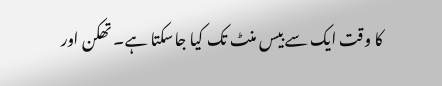کا وقت ایک سے بیس منٹ تک کیا جاسکتا ہے۔ تھکن اور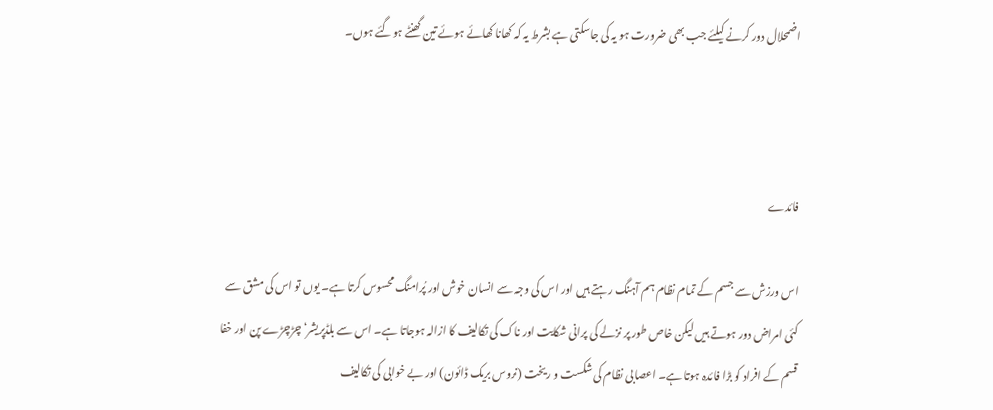اضمحلال دور کرنے کیلئے جب بھی ضرورت ہو یہ کی جاسکتی ہے بشرط یہ کہ کھانا کھائے ہوئے تین گھنٹے ہوگئے ہوں۔



فائدے

اس ورزش سے جسم کے تمام نظام ہم آہنگ رہتے ہیں اور اس کی وجہ سے انسان خوش اور پُرامنگ محسوس کرتا ہے۔ یوں تو اس کی مشق سے کئی امراض دور ہوتے ہیں لیکن خاص طور پر نزلے کی پرانی شکایت اور ناک کی تکالیف کا ازالہ ہوجاتا ہے۔ اس سے بلڈپریشر‘ چڑچڑے پن اور خفا قسم کے افراد کو بڑا فائدہ ہوتا ہے۔ اعصابی نظام کی شکست و ریخت (نروس بریک ڈائون) اور بے خوابی کی تکالیف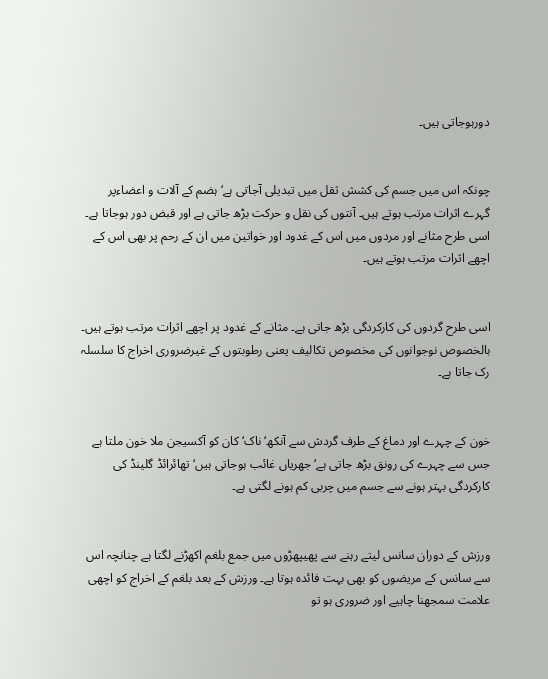دورہوجاتی ہیں۔


چونکہ اس میں جسم کی کشش ثقل میں تبدیلی آجاتی ہے‘ ہضم کے آلات و اعضاءپر گہرے اثرات مرتب ہوتے ہیں۔ آنتوں کی نقل و حرکت بڑھ جاتی ہے اور قبض دور ہوجاتا ہے۔ اسی طرح مثانے اور مردوں میں اس کے غدود اور خواتین میں ان کے رحم پر بھی اس کے اچھے اثرات مرتب ہوتے ہیں۔


اسی طرح گردوں کی کارکردگی بڑھ جاتی ہے۔ مثانے کے غدود پر اچھے اثرات مرتب ہوتے ہیں۔ بالخصوص نوجوانوں کی مخصوص تکالیف یعنی رطوبتوں کے غیرضروری اخراج کا سلسلہ رک جاتا ہے۔


خون کے چہرے اور دماغ کے طرف گردش سے آنکھ‘ ناک‘ کان کو آکسیجن ملا خون ملتا ہے جس سے چہرے کی رونق بڑھ جاتی ہے‘ جھریاں غائب ہوجاتی ہیں‘ تھائرائڈ گلینڈ کی کارکردگی بہتر ہونے سے جسم میں چربی کم ہونے لگتی ہے۔


ورزش کے دوران سانس لیتے رہنے سے پھیپھڑوں میں جمع بلغم اکھڑنے لگتا ہے چنانچہ اس سے سانس کے مریضوں کو بھی بہت فائدہ ہوتا ہے۔ ورزش کے بعد بلغم کے اخراج کو اچھی علامت سمجھنا چاہیے اور ضروری ہو تو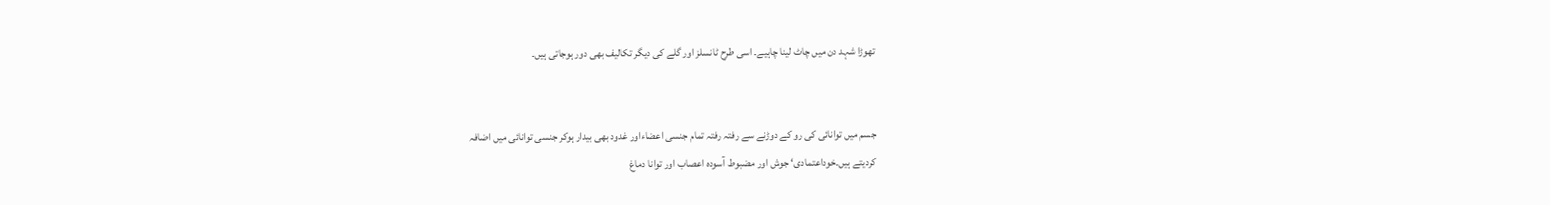تھوڑا شہد دن میں چاٹ لینا چاہیے۔ اسی طرح ٹانسلز اور گلے کی دیگر تکالیف بھی دور ہوجاتی ہیں۔


جسم میں توانائی کی رو کے دوڑنے سے رفتہ رفتہ تمام جنسی اعضاءاور غدود بھی بیدار ہوکر جنسی توانائی میں اضافہ
کردیتے ہیں۔خوداعتمادی‘ جوش اور مضبوط آسودہ اعصاب اور توانا دماغ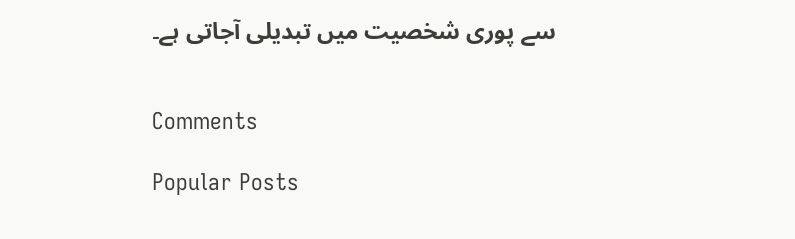سے پوری شخصیت میں تبدیلی آجاتی ہے۔


Comments

Popular Posts